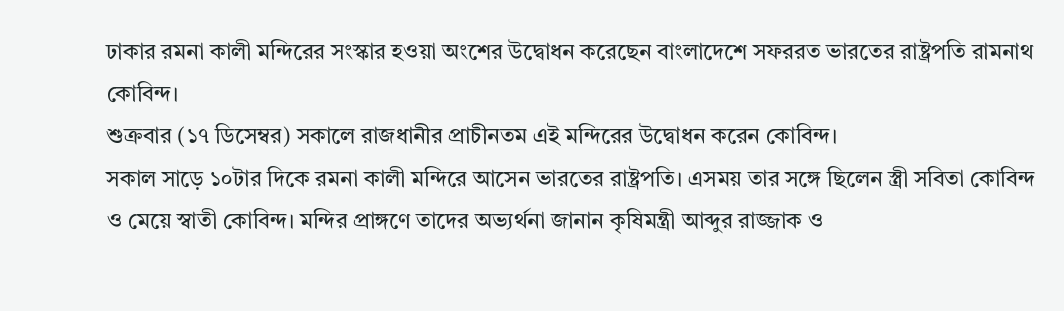ঢাকার রমনা কালী মন্দিরের সংস্কার হওয়া অংশের উদ্বোধন করেছেন বাংলাদেশে সফররত ভারতের রাষ্ট্রপতি রামনাথ কোবিন্দ।
শুক্রবার (১৭ ডিসেম্বর) সকালে রাজধানীর প্রাচীনতম এই মন্দিরের উদ্বোধন করেন কোবিন্দ।
সকাল সাড়ে ১০টার দিকে রমনা কালী মন্দিরে আসেন ভারতের রাষ্ট্রপতি। এসময় তার সঙ্গে ছিলেন স্ত্রী সবিতা কোবিন্দ ও মেয়ে স্বাতী কোবিন্দ। মন্দির প্রাঙ্গণে তাদের অভ্যর্থনা জানান কৃষিমন্ত্রী আব্দুর রাজ্জাক ও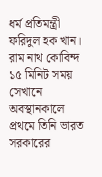ধর্ম প্রতিমন্ত্রী ফরিদুল হক খান।
রাম নাথ কোবিন্দ ১৫ মিনিট সময় সেখানে অবস্থানকালে প্রথমে তিনি ভারত সরকারের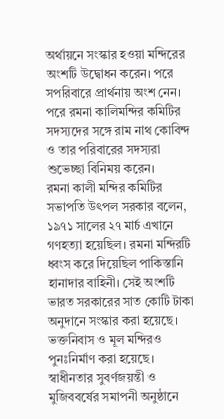অর্থায়নে সংস্কার হওয়া মন্দিরের অংশটি উদ্বোধন করেন। পরে সপরিবারে প্রার্থনায় অংশ নেন। পরে রমনা কালিমন্দির কমিটির সদস্যদের সঙ্গে রাম নাথ কোবিন্দ ও তার পরিবারের সদস্যরা শুভেচ্ছা বিনিময় করেন।
রমনা কালী মন্দির কমিটির সভাপতি উৎপল সরকার বলেন, ১৯৭১ সালের ২৭ মার্চ এখানে গণহত্যা হয়েছিল। রমনা মন্দিরটি ধ্বংস করে দিয়েছিল পাকিস্তানি হানাদার বাহিনী। সেই অংশটি ভারত সরকারের সাত কোটি টাকা অনুদানে সংস্কার করা হয়েছে। ভক্তনিবাস ও মূল মন্দিরও পুনঃনির্মাণ করা হয়েছে।
স্বাধীনতার সুবর্ণজয়ন্তী ও মুজিববর্ষের সমাপনী অনুষ্ঠানে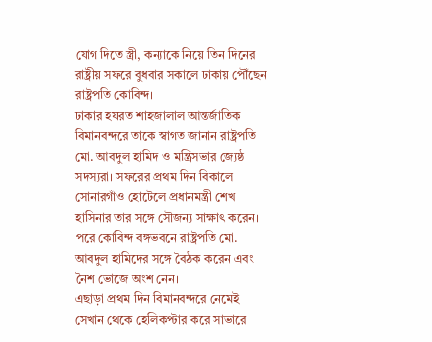যোগ দিতে স্ত্রী, কন্যাকে নিয়ে তিন দিনের রাষ্ট্রীয় সফরে বুধবার সকালে ঢাকায় পৌঁছেন রাষ্ট্রপতি কোবিন্দ।
ঢাকার হযরত শাহজালাল আন্তর্জাতিক বিমানবন্দরে তাকে স্বাগত জানান রাষ্ট্রপতি মো. আবদুল হামিদ ও মন্ত্রিসভার জ্যেষ্ঠ সদস্যরা। সফরের প্রথম দিন বিকালে সোনারগাঁও হোটেলে প্রধানমন্ত্রী শেখ হাসিনার তার সঙ্গে সৌজন্য সাক্ষাৎ করেন। পরে কোবিন্দ বঙ্গভবনে রাষ্ট্রপতি মো. আবদুল হামিদের সঙ্গে বৈঠক করেন এবং নৈশ ভোজে অংশ নেন।
এছাড়া প্রথম দিন বিমানবন্দরে নেমেই সেখান থেকে হেলিকপ্টার করে সাভারে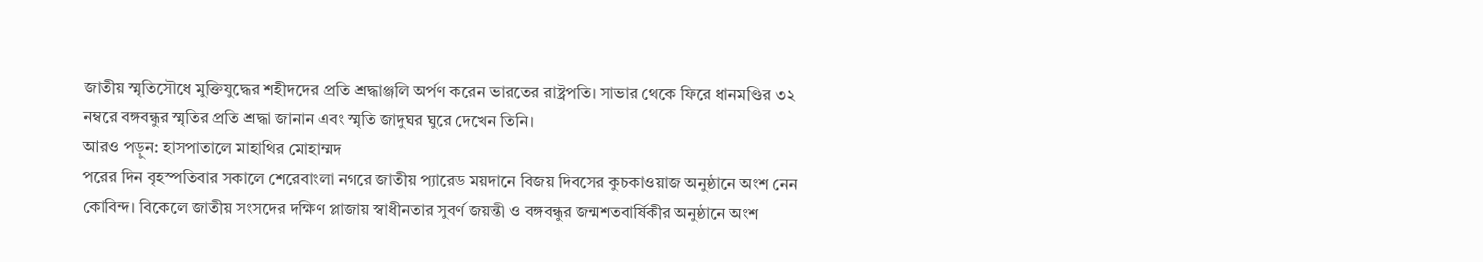জাতীয় স্মৃতিসৌধে মুক্তিযুদ্ধের শহীদদের প্রতি শ্রদ্ধাঞ্জলি অর্পণ করেন ভারতের রাষ্ট্রপতি। সাভার থেকে ফিরে ধানমণ্ডির ৩২ নম্বরে বঙ্গবন্ধুর স্মৃতির প্রতি শ্রদ্ধা জানান এবং স্মৃতি জাদুঘর ঘুরে দেখেন তিনি।
আরও পড়ুন: হাসপাতালে মাহাথির মোহাম্মদ
পরের দিন বৃহস্পতিবার সকালে শেরেবাংলা নগরে জাতীয় প্যারেড ময়দানে বিজয় দিবসের কুচকাওয়াজ অনুষ্ঠানে অংশ নেন কোবিন্দ। বিকেলে জাতীয় সংসদের দক্ষিণ প্লাজায় স্বাধীনতার সুবর্ণ জয়ন্তী ও বঙ্গবন্ধুর জন্মশতবার্ষিকীর অনুষ্ঠানে অংশ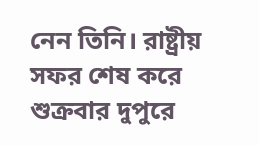নেন তিনি। রাষ্ট্রীয় সফর শেষ করে শুক্রবার দুপুরে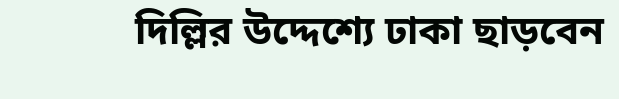দিল্লির উদ্দেশ্যে ঢাকা ছাড়বেন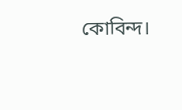কোবিন্দ।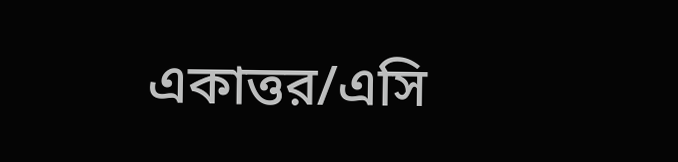একাত্তর/এসি